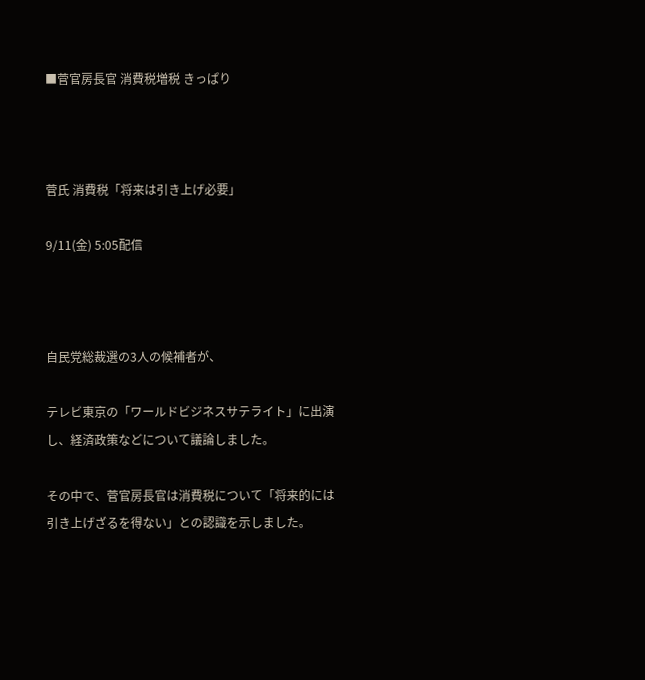■菅官房長官 消費税増税 きっぱり



菅氏 消費税「将来は引き上げ必要」

9/11(金) 5:05配信



自民党総裁選の3人の候補者が、

テレビ東京の「ワールドビジネスサテライト」に出演し、経済政策などについて議論しました。

その中で、菅官房長官は消費税について「将来的には引き上げざるを得ない」との認識を示しました。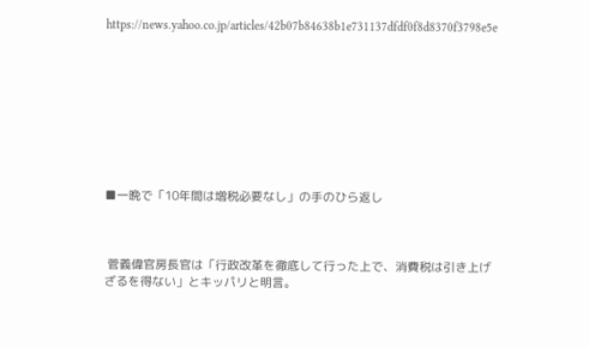https://news.yahoo.co.jp/articles/42b07b84638b1e731137dfdf0f8d8370f3798e5e









■一晩で「10年間は増税必要なし」の手のひら返し



 菅義偉官房長官は「行政改革を徹底して行った上で、消費税は引き上げざるを得ない」とキッパリと明言。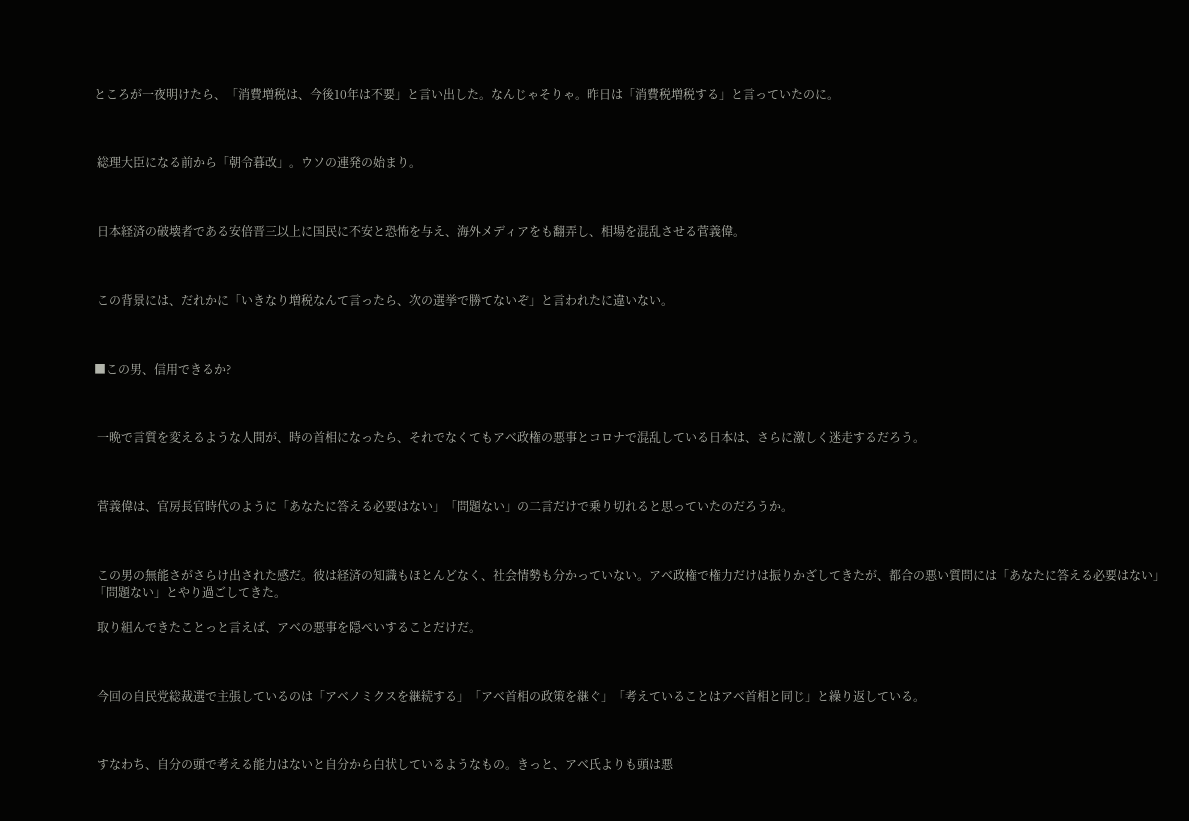ところが一夜明けたら、「消費増税は、今後10年は不要」と言い出した。なんじゃそりゃ。昨日は「消費税増税する」と言っていたのに。



 総理大臣になる前から「朝令暮改」。ウソの連発の始まり。



 日本経済の破壊者である安倍晋三以上に国民に不安と恐怖を与え、海外メディアをも翻弄し、相場を混乱させる菅義偉。



 この背景には、だれかに「いきなり増税なんて言ったら、次の選挙で勝てないぞ」と言われたに違いない。



■この男、信用できるか?



 一晩で言質を変えるような人間が、時の首相になったら、それでなくてもアベ政権の悪事とコロナで混乱している日本は、さらに激しく迷走するだろう。



 菅義偉は、官房長官時代のように「あなたに答える必要はない」「問題ない」の二言だけで乗り切れると思っていたのだろうか。



 この男の無能さがさらけ出された感だ。彼は経済の知識もほとんどなく、社会情勢も分かっていない。アベ政権で権力だけは振りかざしてきたが、都合の悪い質問には「あなたに答える必要はない」「問題ない」とやり過ごしてきた。

 取り組んできたことっと言えば、アベの悪事を隠ぺいすることだけだ。



 今回の自民党総裁選で主張しているのは「アベノミクスを継続する」「アベ首相の政策を継ぐ」「考えていることはアベ首相と同じ」と繰り返している。



 すなわち、自分の頭で考える能力はないと自分から白状しているようなもの。きっと、アベ氏よりも頭は悪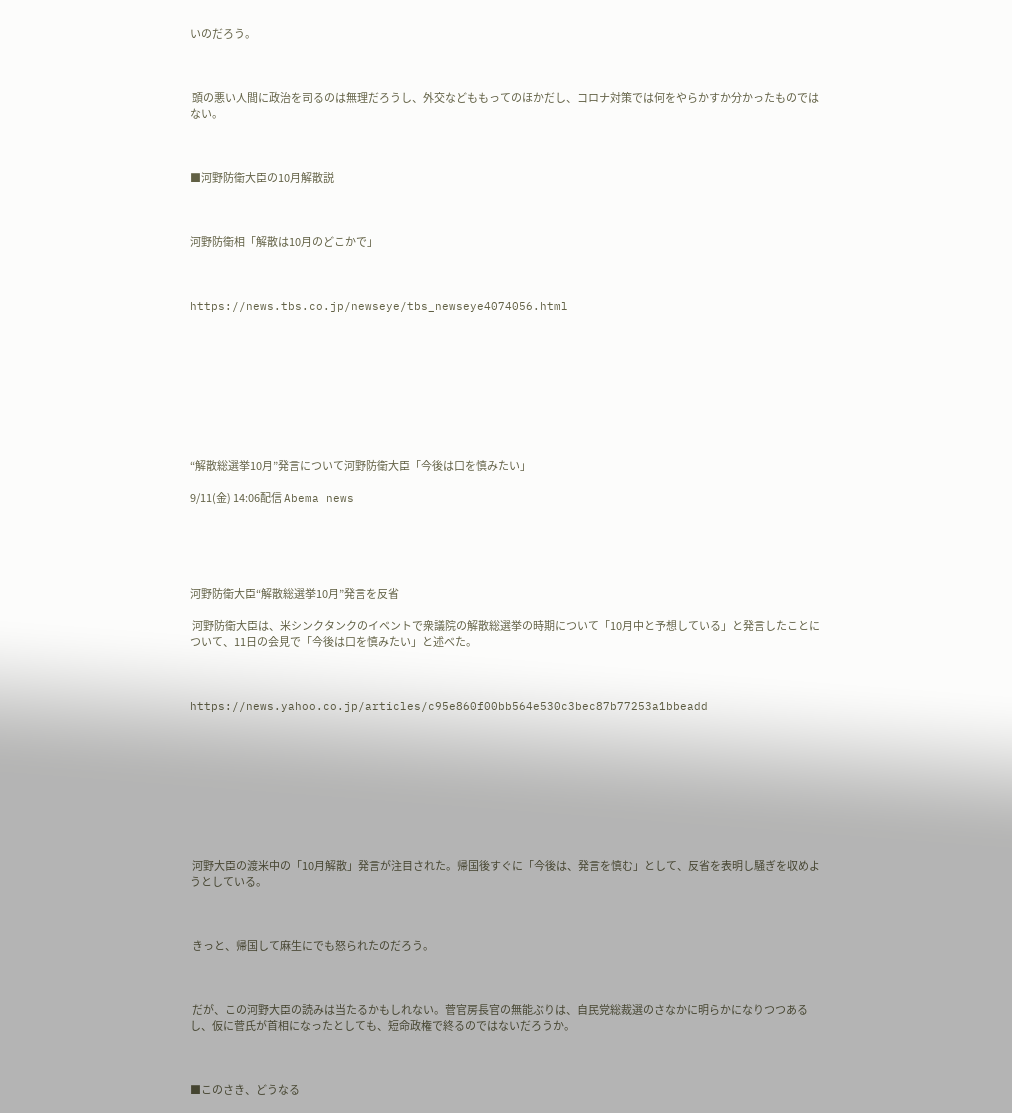いのだろう。



 頭の悪い人間に政治を司るのは無理だろうし、外交などももってのほかだし、コロナ対策では何をやらかすか分かったものではない。



■河野防衛大臣の10月解散説



河野防衛相「解散は10月のどこかで」



https://news.tbs.co.jp/newseye/tbs_newseye4074056.html









“解散総選挙10月”発言について河野防衛大臣「今後は口を慎みたい」

9/11(金) 14:06配信 Abema news





河野防衛大臣“解散総選挙10月”発言を反省

 河野防衛大臣は、米シンクタンクのイベントで衆議院の解散総選挙の時期について「10月中と予想している」と発言したことについて、11日の会見で「今後は口を慎みたい」と述べた。



https://news.yahoo.co.jp/articles/c95e860f00bb564e530c3bec87b77253a1bbeadd









 河野大臣の渡米中の「10月解散」発言が注目された。帰国後すぐに「今後は、発言を慎む」として、反省を表明し騒ぎを収めようとしている。



 きっと、帰国して麻生にでも怒られたのだろう。



 だが、この河野大臣の読みは当たるかもしれない。菅官房長官の無能ぶりは、自民党総裁選のさなかに明らかになりつつあるし、仮に菅氏が首相になったとしても、短命政権で終るのではないだろうか。



■このさき、どうなる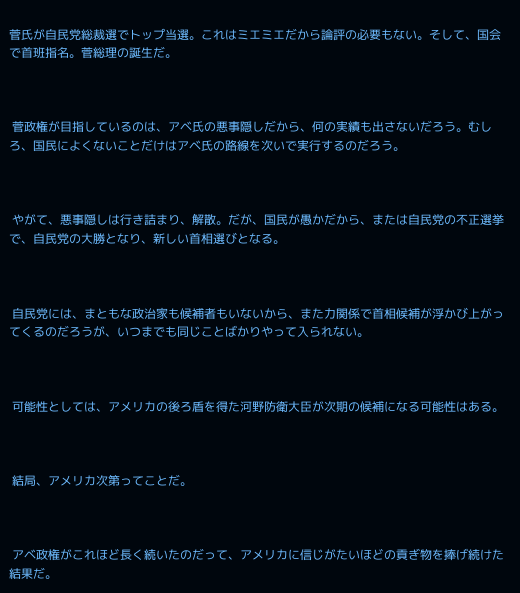菅氏が自民党総裁選でトップ当選。これはミエミエだから論評の必要もない。そして、国会で首班指名。菅総理の誕生だ。



 菅政権が目指しているのは、アベ氏の悪事隠しだから、何の実績も出さないだろう。むしろ、国民によくないことだけはアベ氏の路線を次いで実行するのだろう。



 やがて、悪事隠しは行き詰まり、解散。だが、国民が愚かだから、または自民党の不正選挙で、自民党の大勝となり、新しい首相選びとなる。



 自民党には、まともな政治家も候補者もいないから、また力関係で首相候補が浮かび上がってくるのだろうが、いつまでも同じことばかりやって入られない。



 可能性としては、アメリカの後ろ盾を得た河野防衛大臣が次期の候補になる可能性はある。



 結局、アメリカ次第ってことだ。



 アベ政権がこれほど長く続いたのだって、アメリカに信じがたいほどの貢ぎ物を捧げ続けた結果だ。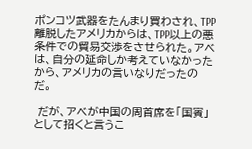ポンコツ武器をたんまり買わされ、TPP離脱したアメリカからは、TPP以上の悪条件での貿易交渉をさせられた。アベは、自分の延命しか考えていなかったから、アメリカの言いなりだったのだ。

 だが、アベが中国の周首席を「国賓」として招くと言うこ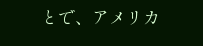とで、アメリカ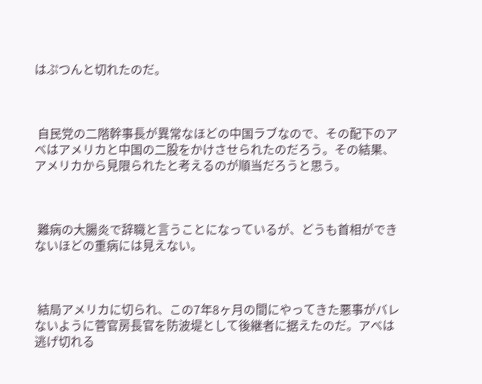はぷつんと切れたのだ。



 自民党の二階幹事長が異常なほどの中国ラブなので、その配下のアベはアメリカと中国の二股をかけさせられたのだろう。その結果、アメリカから見限られたと考えるのが順当だろうと思う。



 難病の大腸炎で辞職と言うことになっているが、どうも首相ができないほどの重病には見えない。



 結局アメリカに切られ、この7年8ヶ月の間にやってきた悪事がバレないように菅官房長官を防波堤として後継者に据えたのだ。アベは逃げ切れる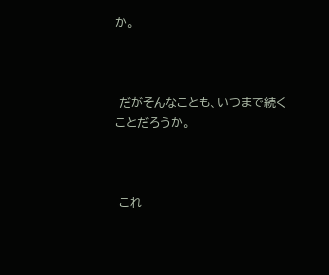か。



 だがそんなことも、いつまで続くことだろうか。



 これ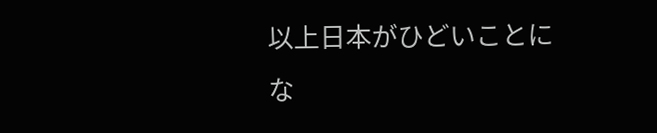以上日本がひどいことにな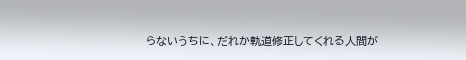らないうちに、だれか軌道修正してくれる人間が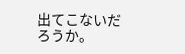出てこないだろうか。